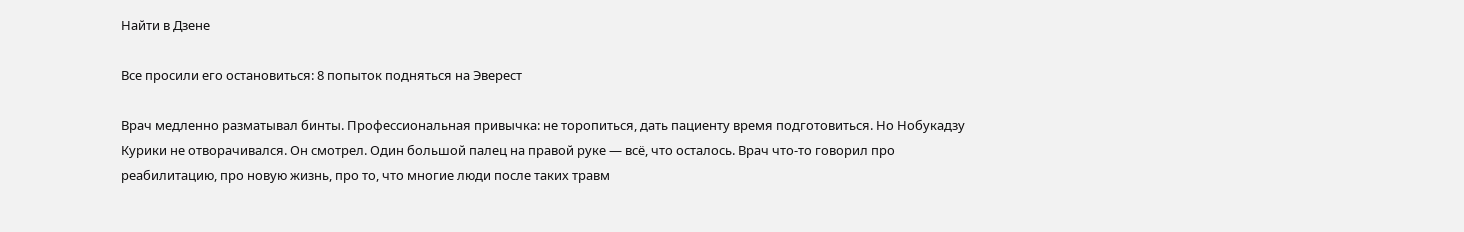Найти в Дзене

Все просили его остановиться: 8 попыток подняться на Эверест

Врач медленно разматывал бинты. Профессиональная привычка: не торопиться, дать пациенту время подготовиться. Но Нобукадзу Курики не отворачивался. Он смотрел. Один большой палец на правой руке — всё, что осталось. Врач что-то говорил про реабилитацию, про новую жизнь, про то, что многие люди после таких травм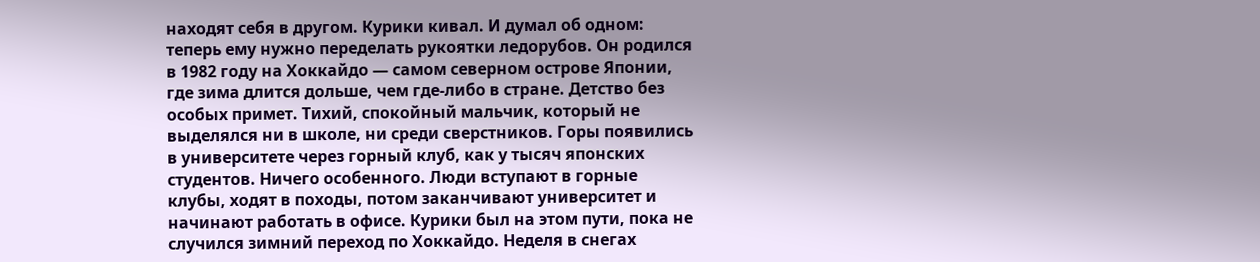находят себя в другом. Курики кивал. И думал об одном: теперь ему нужно переделать рукоятки ледорубов. Он родился в 1982 году на Хоккайдо — самом северном острове Японии, где зима длится дольше, чем где-либо в стране. Детство без особых примет. Тихий, спокойный мальчик, который не выделялся ни в школе, ни среди сверстников. Горы появились в университете через горный клуб, как у тысяч японских студентов. Ничего особенного. Люди вступают в горные клубы, ходят в походы, потом заканчивают университет и начинают работать в офисе. Курики был на этом пути, пока не случился зимний переход по Хоккайдо. Неделя в снегах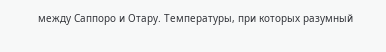между Саппоро и Отару. Температуры, при которых разумный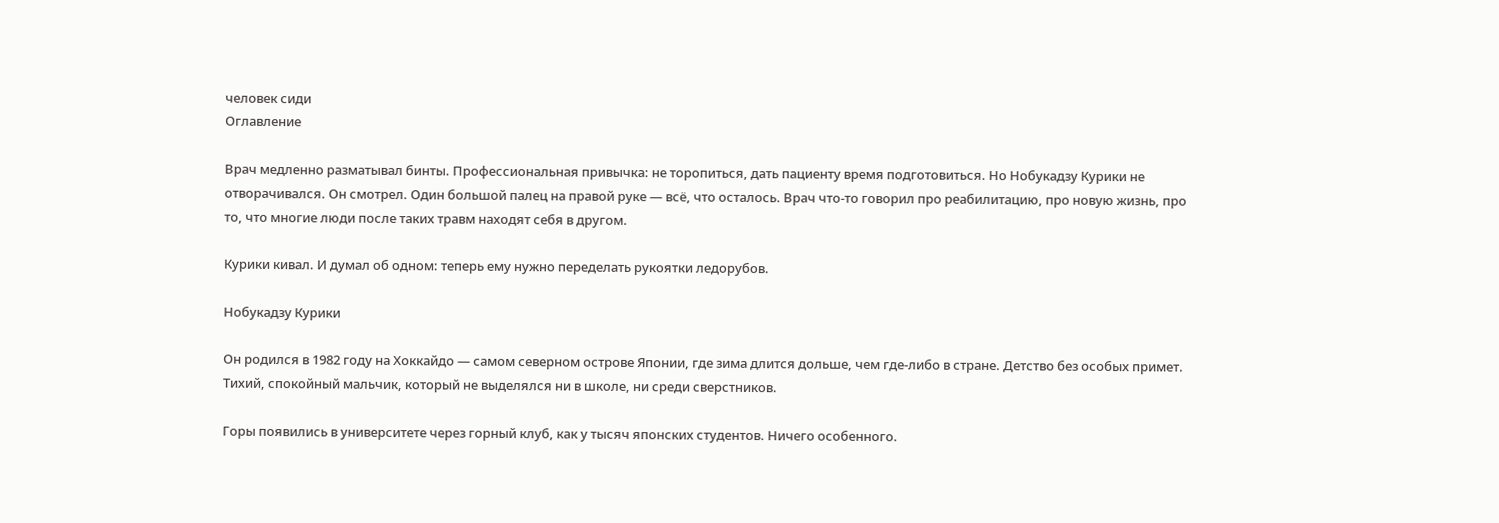человек сиди
Оглавление

Врач медленно разматывал бинты. Профессиональная привычка: не торопиться, дать пациенту время подготовиться. Но Нобукадзу Курики не отворачивался. Он смотрел. Один большой палец на правой руке — всё, что осталось. Врач что-то говорил про реабилитацию, про новую жизнь, про то, что многие люди после таких травм находят себя в другом.

Курики кивал. И думал об одном: теперь ему нужно переделать рукоятки ледорубов.

Нобукадзу Курики

Он родился в 1982 году на Хоккайдо — самом северном острове Японии, где зима длится дольше, чем где-либо в стране. Детство без особых примет. Тихий, спокойный мальчик, который не выделялся ни в школе, ни среди сверстников.

Горы появились в университете через горный клуб, как у тысяч японских студентов. Ничего особенного.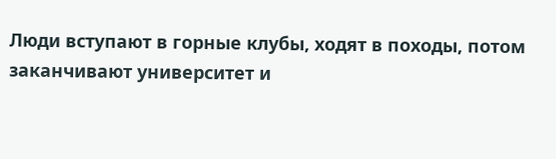Люди вступают в горные клубы, ходят в походы, потом заканчивают университет и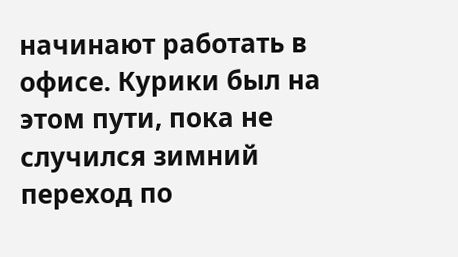начинают работать в офисе. Курики был на этом пути, пока не случился зимний переход по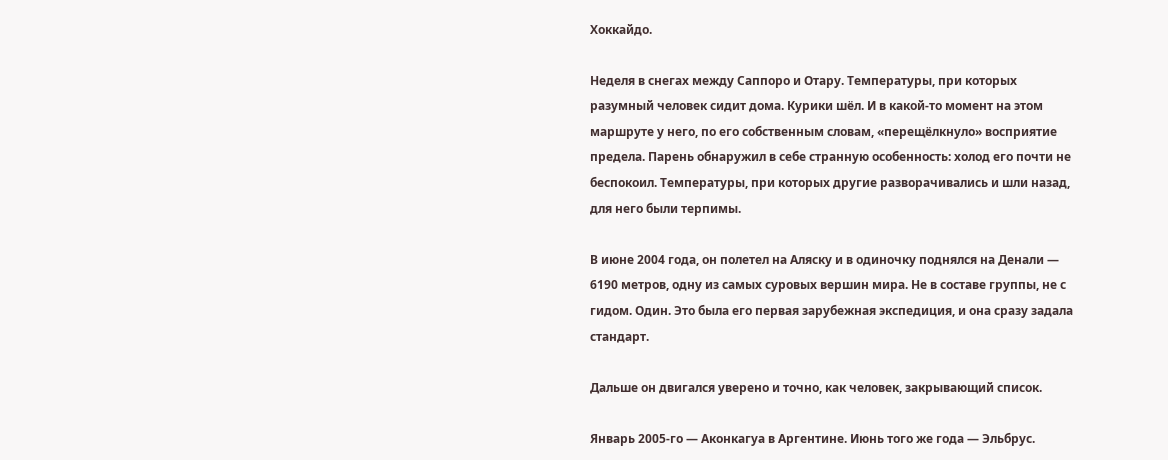Хоккайдо.

Неделя в снегах между Саппоро и Отару. Температуры, при которых разумный человек сидит дома. Курики шёл. И в какой-то момент на этом маршруте у него, по его собственным словам, «перещёлкнуло» восприятие предела. Парень обнаружил в себе странную особенность: холод его почти не беспокоил. Температуры, при которых другие разворачивались и шли назад, для него были терпимы.

В июне 2004 года, он полетел на Аляску и в одиночку поднялся на Денали — 6190 метров, одну из самых суровых вершин мира. Не в составе группы, не с гидом. Один. Это была его первая зарубежная экспедиция, и она сразу задала стандарт.

Дальше он двигался уверено и точно, как человек, закрывающий список.

Январь 2005-го — Аконкагуа в Аргентине. Июнь того же года — Эльбрус.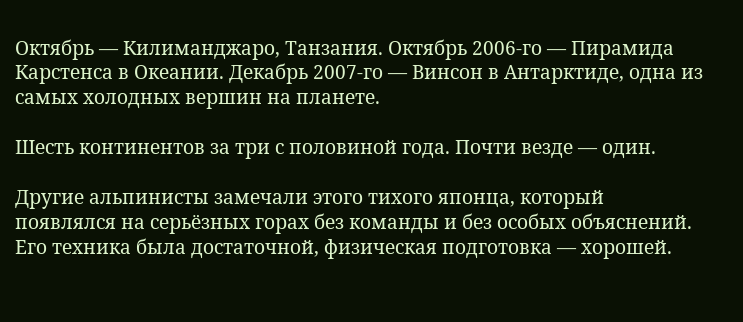Октябрь — Килиманджаро, Танзания. Октябрь 2006-го — Пирамида Карстенса в Океании. Декабрь 2007-го — Винсон в Антарктиде, одна из самых холодных вершин на планете.

Шесть континентов за три с половиной года. Почти везде — один.

Другие альпинисты замечали этого тихого японца, который появлялся на серьёзных горах без команды и без особых объяснений. Его техника была достаточной, физическая подготовка — хорошей.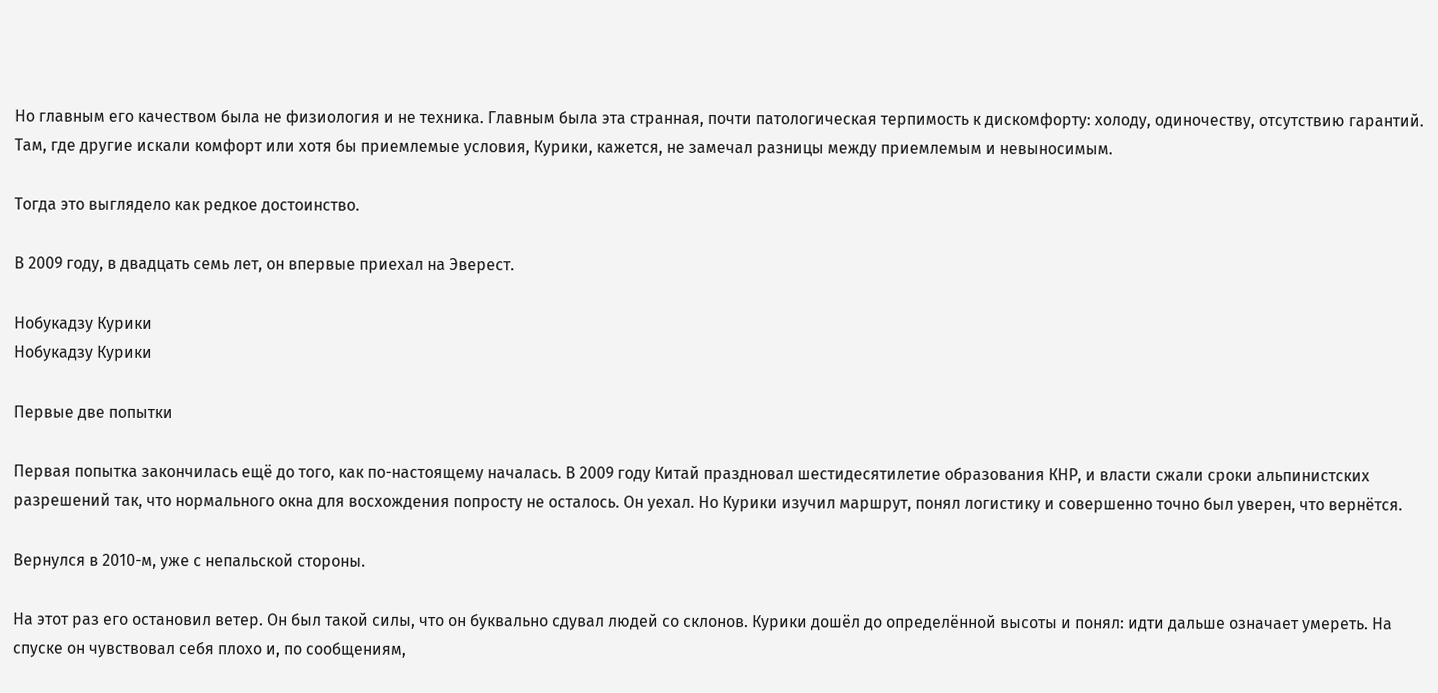Но главным его качеством была не физиология и не техника. Главным была эта странная, почти патологическая терпимость к дискомфорту: холоду, одиночеству, отсутствию гарантий. Там, где другие искали комфорт или хотя бы приемлемые условия, Курики, кажется, не замечал разницы между приемлемым и невыносимым.

Тогда это выглядело как редкое достоинство.

В 2009 году, в двадцать семь лет, он впервые приехал на Эверест.

Нобукадзу Курики
Нобукадзу Курики

Первые две попытки

Первая попытка закончилась ещё до того, как по-настоящему началась. В 2009 году Китай праздновал шестидесятилетие образования КНР, и власти сжали сроки альпинистских разрешений так, что нормального окна для восхождения попросту не осталось. Он уехал. Но Курики изучил маршрут, понял логистику и совершенно точно был уверен, что вернётся.

Вернулся в 2010-м, уже с непальской стороны.

На этот раз его остановил ветер. Он был такой силы, что он буквально сдувал людей со склонов. Курики дошёл до определённой высоты и понял: идти дальше означает умереть. На спуске он чувствовал себя плохо и, по сообщениям,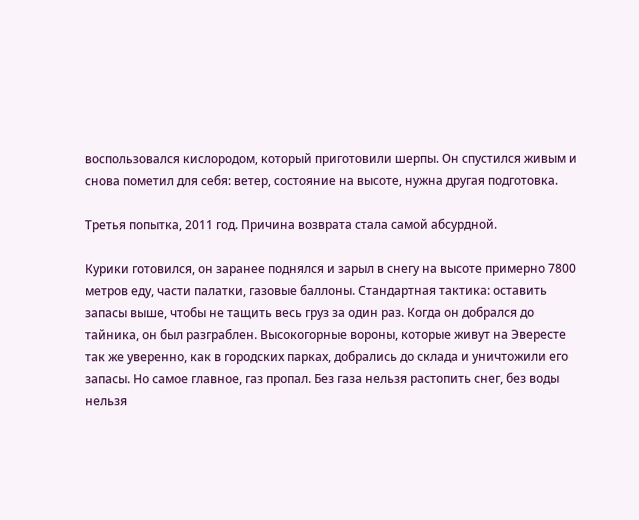воспользовался кислородом, который приготовили шерпы. Он спустился живым и снова пометил для себя: ветер, состояние на высоте, нужна другая подготовка.

Третья попытка, 2011 год. Причина возврата стала самой абсурдной.

Курики готовился, он заранее поднялся и зарыл в снегу на высоте примерно 7800 метров еду, части палатки, газовые баллоны. Стандартная тактика: оставить запасы выше, чтобы не тащить весь груз за один раз. Когда он добрался до тайника, он был разграблен. Высокогорные вороны, которые живут на Эвересте так же уверенно, как в городских парках, добрались до склада и уничтожили его запасы. Но самое главное, газ пропал. Без газа нельзя растопить снег, без воды нельзя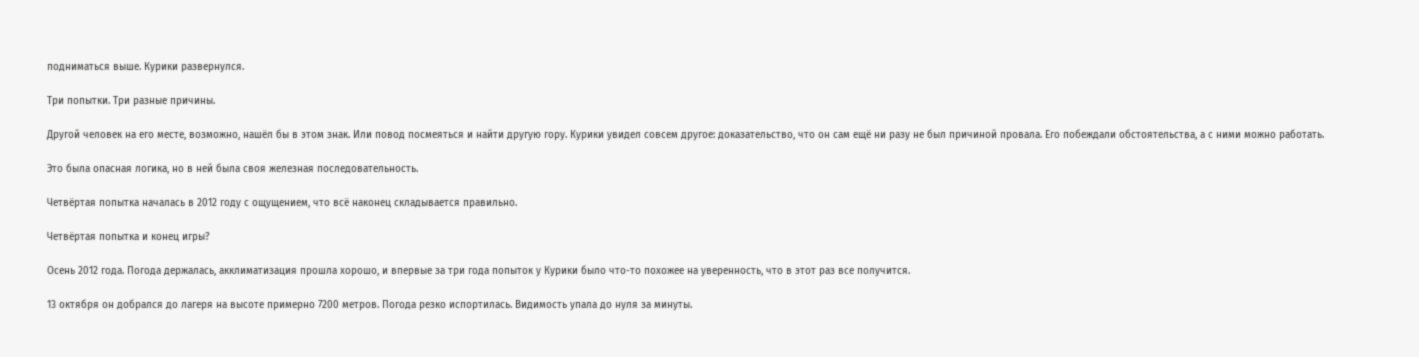подниматься выше. Курики развернулся.

Три попытки. Три разные причины.

Другой человек на его месте, возможно, нашёл бы в этом знак. Или повод посмеяться и найти другую гору. Курики увидел совсем другое: доказательство, что он сам ещё ни разу не был причиной провала. Его побеждали обстоятельства, а с ними можно работать.

Это была опасная логика, но в ней была своя железная последовательность.

Четвёртая попытка началась в 2012 году с ощущением, что всё наконец складывается правильно.

Четвёртая попытка и конец игры?

Осень 2012 года. Погода держалась, акклиматизация прошла хорошо, и впервые за три года попыток у Курики было что-то похожее на уверенность, что в этот раз все получится.

13 октября он добрался до лагеря на высоте примерно 7200 метров. Погода резко испортилась. Видимость упала до нуля за минуты.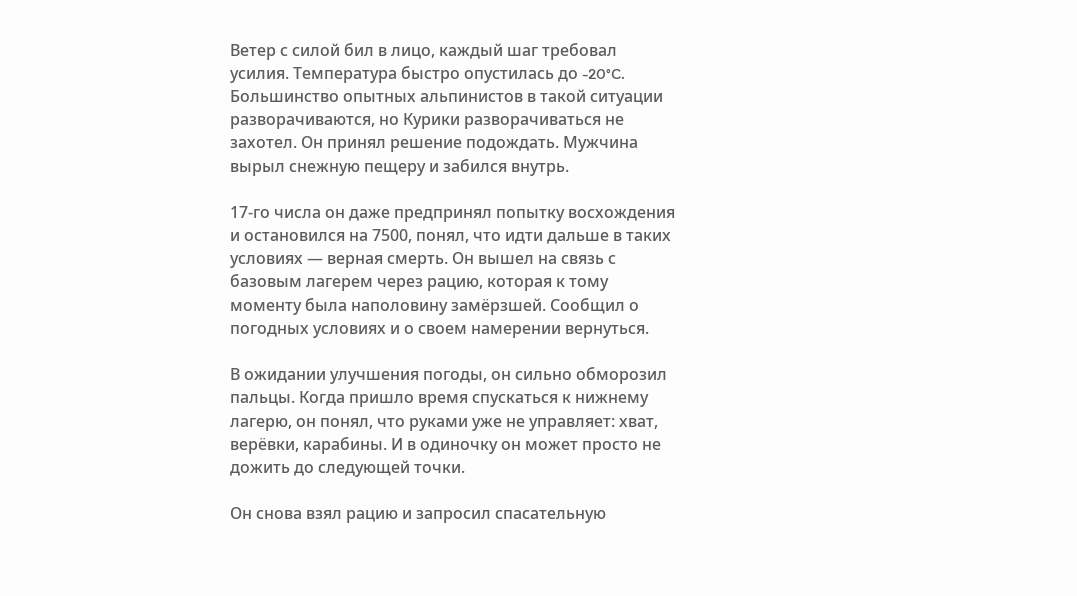Ветер с силой бил в лицо, каждый шаг требовал усилия. Температура быстро опустилась до -20°C. Большинство опытных альпинистов в такой ситуации разворачиваются, но Курики разворачиваться не захотел. Он принял решение подождать. Мужчина вырыл снежную пещеру и забился внутрь.

17-го числа он даже предпринял попытку восхождения и остановился на 7500, понял, что идти дальше в таких условиях — верная смерть. Он вышел на связь с базовым лагерем через рацию, которая к тому моменту была наполовину замёрзшей. Сообщил о погодных условиях и о своем намерении вернуться.

В ожидании улучшения погоды, он сильно обморозил пальцы. Когда пришло время спускаться к нижнему лагерю, он понял, что руками уже не управляет: хват, верёвки, карабины. И в одиночку он может просто не дожить до следующей точки.

Он снова взял рацию и запросил спасательную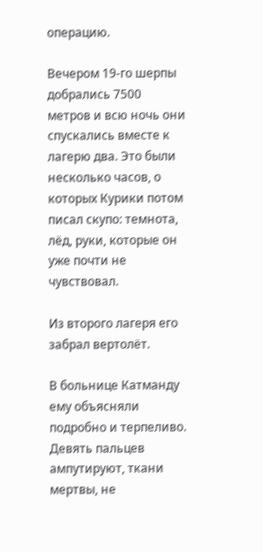операцию.

Вечером 19-го шерпы добрались 7500 метров и всю ночь они спускались вместе к лагерю два. Это были несколько часов, о которых Курики потом писал скупо: темнота, лёд, руки, которые он уже почти не чувствовал.

Из второго лагеря его забрал вертолёт.

В больнице Катманду ему объясняли подробно и терпеливо. Девять пальцев ампутируют, ткани мертвы, не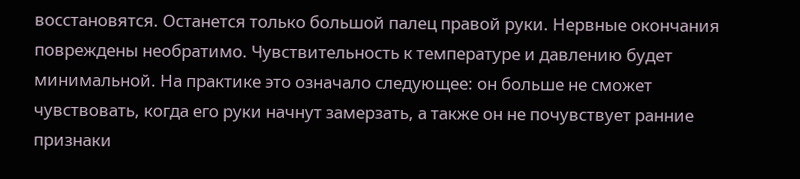восстановятся. Останется только большой палец правой руки. Нервные окончания повреждены необратимо. Чувствительность к температуре и давлению будет минимальной. На практике это означало следующее: он больше не сможет чувствовать, когда его руки начнут замерзать, а также он не почувствует ранние признаки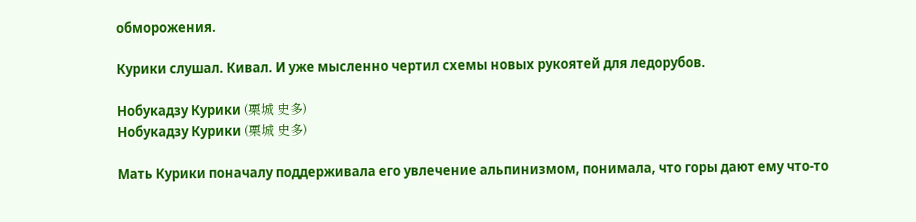обморожения.

Курики слушал. Кивал. И уже мысленно чертил схемы новых рукоятей для ледорубов.

Нобукадзу Курики (栗城 史多)
Нобукадзу Курики (栗城 史多)

Мать Курики поначалу поддерживала его увлечение альпинизмом, понимала, что горы дают ему что-то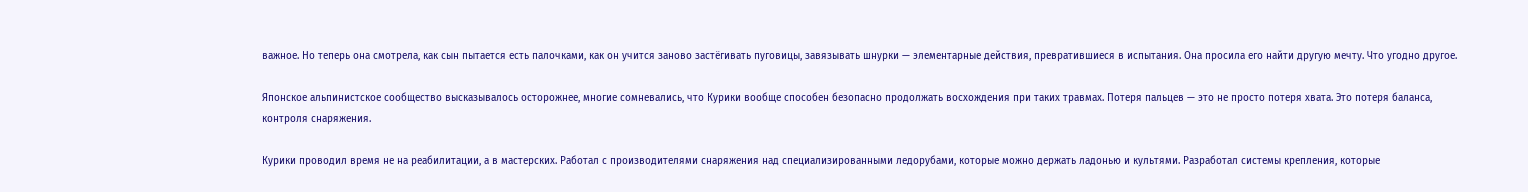важное. Но теперь она смотрела, как сын пытается есть палочками, как он учится заново застёгивать пуговицы, завязывать шнурки — элементарные действия, превратившиеся в испытания. Она просила его найти другую мечту. Что угодно другое.

Японское альпинистское сообщество высказывалось осторожнее, многие сомневались, что Курики вообще способен безопасно продолжать восхождения при таких травмах. Потеря пальцев — это не просто потеря хвата. Это потеря баланса, контроля снаряжения.

Курики проводил время не на реабилитации, а в мастерских. Работал с производителями снаряжения над специализированными ледорубами, которые можно держать ладонью и культями. Разработал системы крепления, которые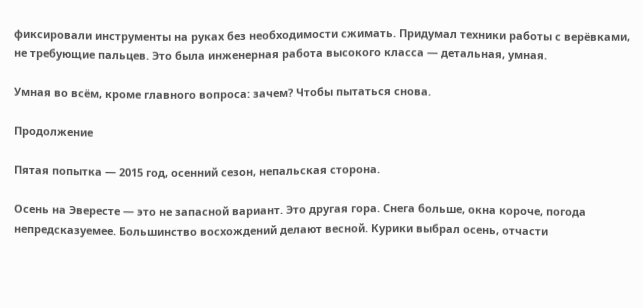фиксировали инструменты на руках без необходимости сжимать. Придумал техники работы с верёвками, не требующие пальцев. Это была инженерная работа высокого класса — детальная, умная.

Умная во всём, кроме главного вопроса: зачем? Чтобы пытаться снова.

Продолжение

Пятая попытка — 2015 год, осенний сезон, непальская сторона.

Осень на Эвересте — это не запасной вариант. Это другая гора. Снега больше, окна короче, погода непредсказуемее. Большинство восхождений делают весной. Курики выбрал осень, отчасти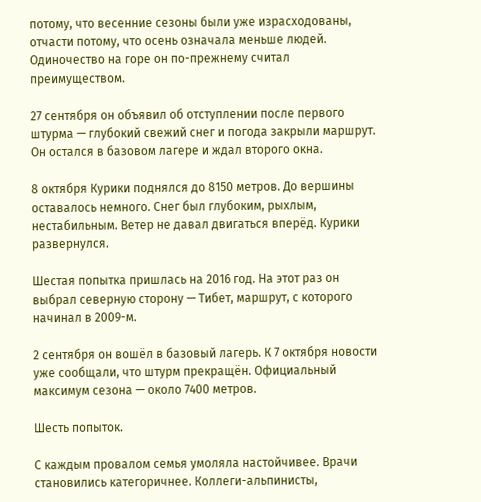потому, что весенние сезоны были уже израсходованы, отчасти потому, что осень означала меньше людей. Одиночество на горе он по-прежнему считал преимуществом.

27 сентября он объявил об отступлении после первого штурма — глубокий свежий снег и погода закрыли маршрут. Он остался в базовом лагере и ждал второго окна.

8 октября Курики поднялся до 8150 метров. До вершины оставалось немного. Снег был глубоким, рыхлым, нестабильным. Ветер не давал двигаться вперёд. Курики развернулся.

Шестая попытка пришлась на 2016 год. На этот раз он выбрал северную сторону — Тибет, маршрут, с которого начинал в 2009-м.

2 сентября он вошёл в базовый лагерь. К 7 октября новости уже сообщали, что штурм прекращён. Официальный максимум сезона — около 7400 метров.

Шесть попыток.

С каждым провалом семья умоляла настойчивее. Врачи становились категоричнее. Коллеги-альпинисты,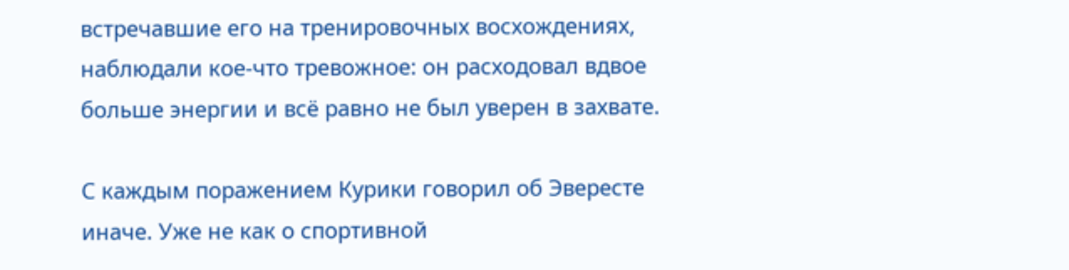встречавшие его на тренировочных восхождениях, наблюдали кое-что тревожное: он расходовал вдвое больше энергии и всё равно не был уверен в захвате.

С каждым поражением Курики говорил об Эвересте иначе. Уже не как о спортивной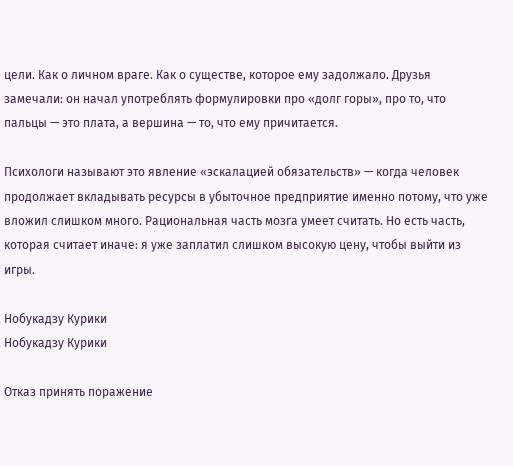цели. Как о личном враге. Как о существе, которое ему задолжало. Друзья замечали: он начал употреблять формулировки про «долг горы», про то, что пальцы — это плата, а вершина — то, что ему причитается.

Психологи называют это явление «эскалацией обязательств» — когда человек продолжает вкладывать ресурсы в убыточное предприятие именно потому, что уже вложил слишком много. Рациональная часть мозга умеет считать. Но есть часть, которая считает иначе: я уже заплатил слишком высокую цену, чтобы выйти из игры.

Нобукадзу Курики
Нобукадзу Курики

Отказ принять поражение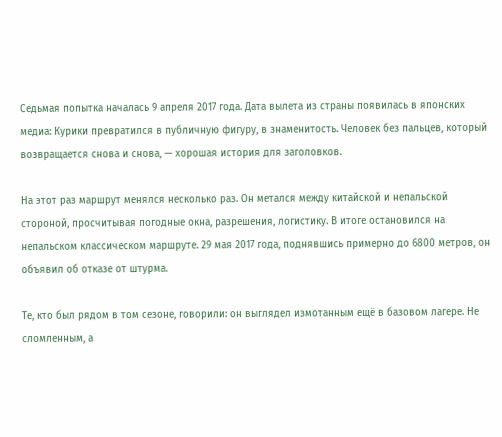Седьмая попытка началась 9 апреля 2017 года. Дата вылета из страны появилась в японских медиа: Курики превратился в публичную фигуру, в знаменитость. Человек без пальцев, который возвращается снова и снова, — хорошая история для заголовков.

На этот раз маршрут менялся несколько раз. Он метался между китайской и непальской стороной, просчитывая погодные окна, разрешения, логистику. В итоге остановился на непальском классическом маршруте. 29 мая 2017 года, поднявшись примерно до 6800 метров, он объявил об отказе от штурма.

Те, кто был рядом в том сезоне, говорили: он выглядел измотанным ещё в базовом лагере. Не сломленным, а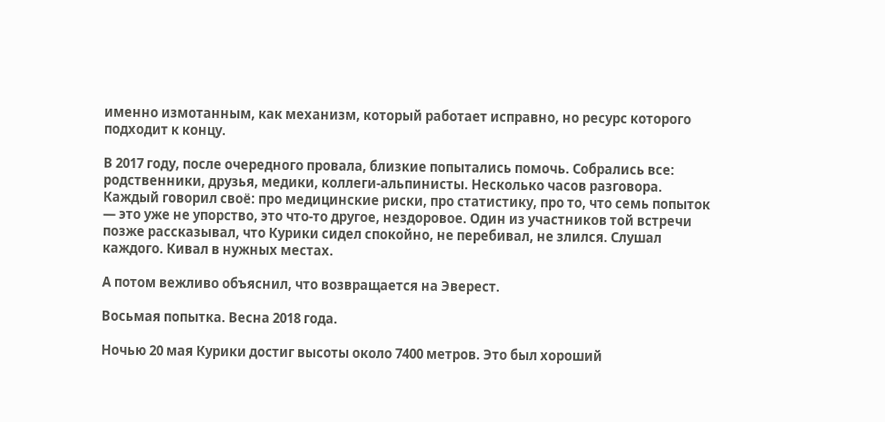именно измотанным, как механизм, который работает исправно, но ресурс которого подходит к концу.

В 2017 году, после очередного провала, близкие попытались помочь. Собрались все: родственники, друзья, медики, коллеги-альпинисты. Несколько часов разговора. Каждый говорил своё: про медицинские риски, про статистику, про то, что семь попыток — это уже не упорство, это что-то другое, нездоровое. Один из участников той встречи позже рассказывал, что Курики сидел спокойно, не перебивал, не злился. Слушал каждого. Кивал в нужных местах.

А потом вежливо объяснил, что возвращается на Эверест.

Восьмая попытка. Весна 2018 года.

Ночью 20 мая Курики достиг высоты около 7400 метров. Это был хороший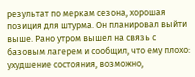результат по меркам сезона, хорошая позиция для штурма. Он планировал выйти выше. Рано утром вышел на связь с базовым лагерем и сообщил, что ему плохо: ухудшение состояния, возможно,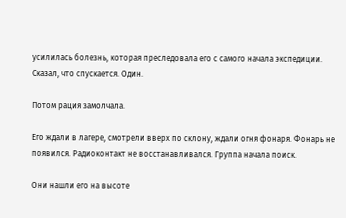усилилась болезнь, которая преследовала его с самого начала экспедиции. Сказал, что спускается. Один.

Потом рация замолчала.

Его ждали в лагере, смотрели вверх по склону, ждали огня фонаря. Фонарь не появился. Радиоконтакт не восстанавливался. Группа начала поиск.

Они нашли его на высоте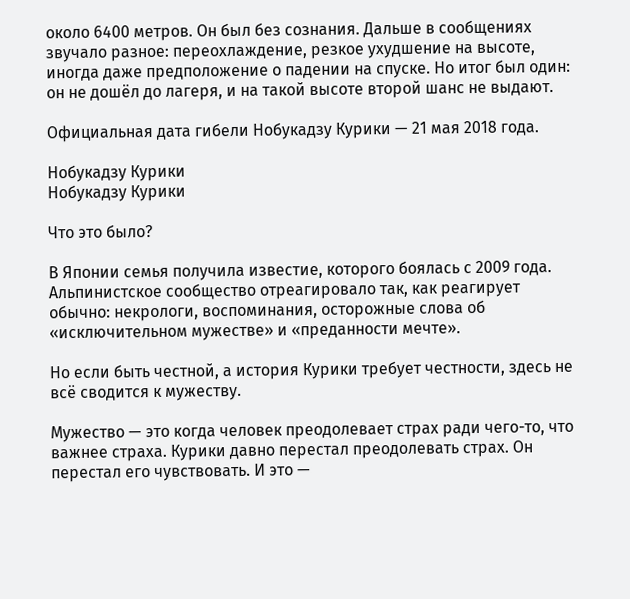около 6400 метров. Он был без сознания. Дальше в сообщениях звучало разное: переохлаждение, резкое ухудшение на высоте, иногда даже предположение о падении на спуске. Но итог был один: он не дошёл до лагеря, и на такой высоте второй шанс не выдают.

Официальная дата гибели Нобукадзу Курики — 21 мая 2018 года.

Нобукадзу Курики
Нобукадзу Курики

Что это было?

В Японии семья получила известие, которого боялась с 2009 года. Альпинистское сообщество отреагировало так, как реагирует обычно: некрологи, воспоминания, осторожные слова об «исключительном мужестве» и «преданности мечте».

Но если быть честной, а история Курики требует честности, здесь не всё сводится к мужеству.

Мужество — это когда человек преодолевает страх ради чего-то, что важнее страха. Курики давно перестал преодолевать страх. Он перестал его чувствовать. И это —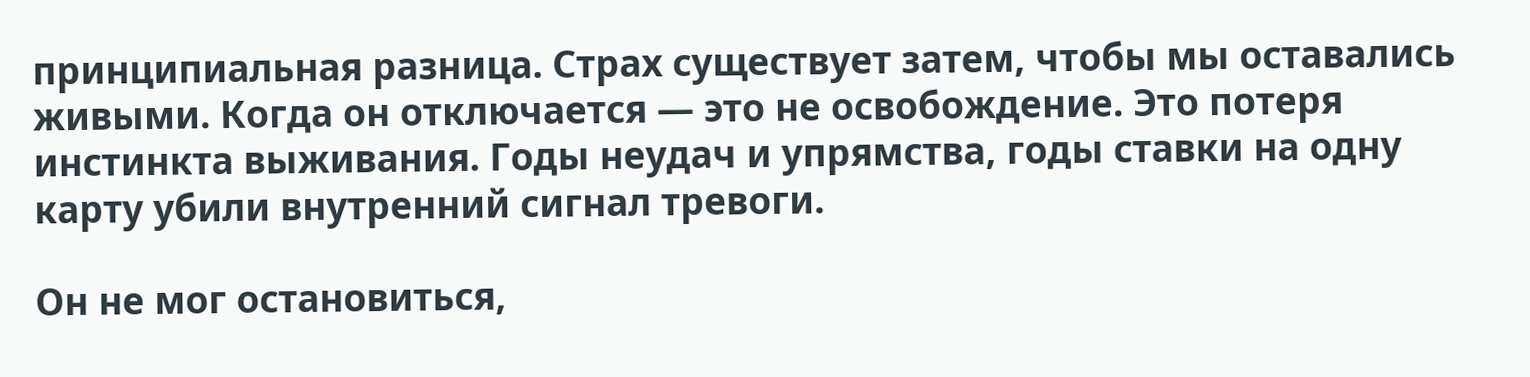принципиальная разница. Страх существует затем, чтобы мы оставались живыми. Когда он отключается — это не освобождение. Это потеря инстинкта выживания. Годы неудач и упрямства, годы ставки на одну карту убили внутренний сигнал тревоги.

Он не мог остановиться,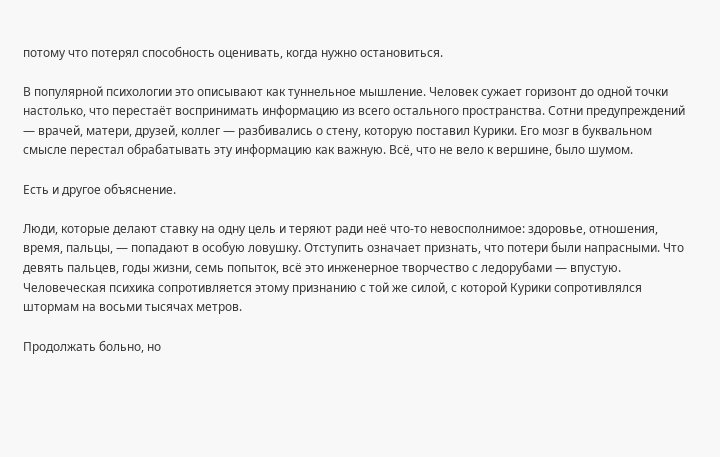потому что потерял способность оценивать, когда нужно остановиться.

В популярной психологии это описывают как туннельное мышление. Человек сужает горизонт до одной точки настолько, что перестаёт воспринимать информацию из всего остального пространства. Сотни предупреждений — врачей, матери, друзей, коллег — разбивались о стену, которую поставил Курики. Его мозг в буквальном смысле перестал обрабатывать эту информацию как важную. Всё, что не вело к вершине, было шумом.

Есть и другое объяснение.

Люди, которые делают ставку на одну цель и теряют ради неё что-то невосполнимое: здоровье, отношения, время, пальцы, — попадают в особую ловушку. Отступить означает признать, что потери были напрасными. Что девять пальцев, годы жизни, семь попыток, всё это инженерное творчество с ледорубами — впустую. Человеческая психика сопротивляется этому признанию с той же силой, с которой Курики сопротивлялся штормам на восьми тысячах метров.

Продолжать больно, но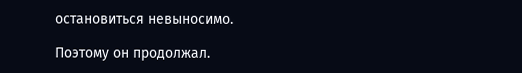остановиться невыносимо.

Поэтому он продолжал.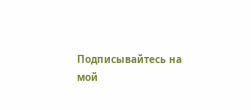Подписывайтесь на мой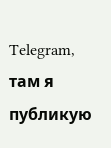Telegram, там я публикую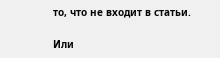то, что не входит в статьи.

Или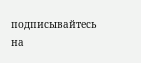подписывайтесь на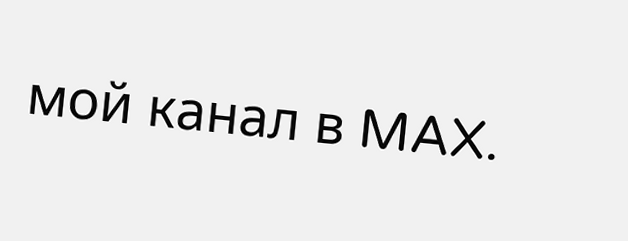мой канал в MAX.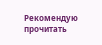Рекомендую прочитать